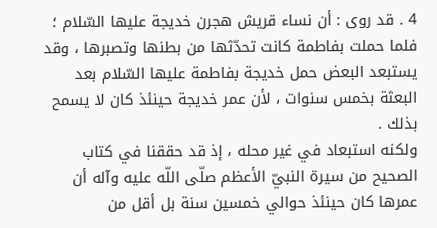4 . قد روى : أن نساء قريش هجرن خديجة عليها السّلام ؛ فلما حملت بفاطمة كانت تحدّثها من بطنها وتصبرها ، وقد يستبعد البعض حمل خديجة بفاطمة عليها السّلام بعد البعثة بخمس سنوات ، لأن عمر خديجة حينئذ كان لا يسمح بذلك .
ولكنه استبعاد في غير محله ، إذ قد حققنا في كتاب الصحيح من سيرة النبيّ الأعظم صلّى اللّه عليه وآله أن عمرها كان حينئذ حوالي خمسين سنة بل أقل من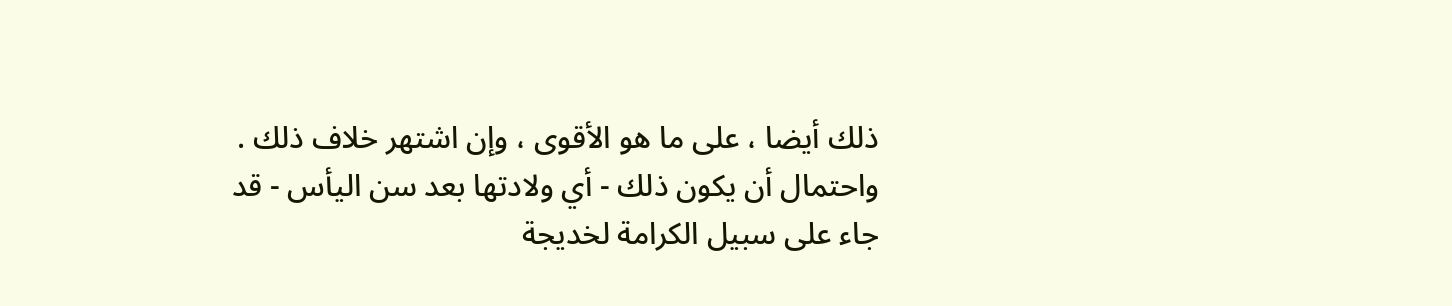ذلك أيضا ، على ما هو الأقوى ، وإن اشتهر خلاف ذلك .
واحتمال أن يكون ذلك - أي ولادتها بعد سن اليأس - قد جاء على سبيل الكرامة لخديجة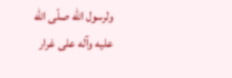ولرسول اللّه صلّى اللّه عليه وآله على غرار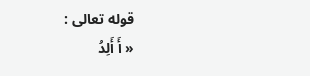قوله تعالى :
« أَ أَلِدُ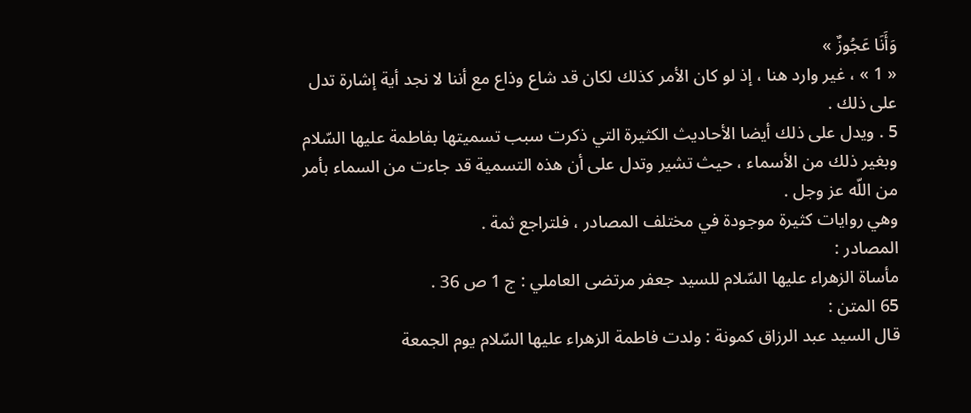وَأَنَا عَجُوزٌ »
« 1 » ، غير وارد هنا ، إذ لو كان الأمر كذلك لكان قد شاع وذاع مع أننا لا نجد أية إشارة تدل على ذلك .
5 . ويدل على ذلك أيضا الأحاديث الكثيرة التي ذكرت سبب تسميتها بفاطمة عليها السّلام وبغير ذلك من الأسماء ، حيث تشير وتدل على أن هذه التسمية قد جاءت من السماء بأمر من اللّه عز وجل .
وهي روايات كثيرة موجودة في مختلف المصادر ، فلتراجع ثمة .
المصادر :
مأساة الزهراء عليها السّلام للسيد جعفر مرتضى العاملي : ج 1 ص 36 .
65 المتن :
قال السيد عبد الرزاق كمونة : ولدت فاطمة الزهراء عليها السّلام يوم الجمعة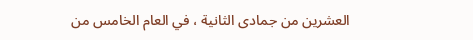العشرين من جمادى الثانية ، في العام الخامس من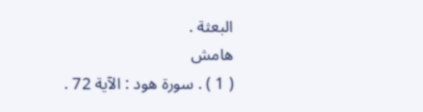البعثة .
هامش
( 1 ) . سورة هود : الآية 72 .